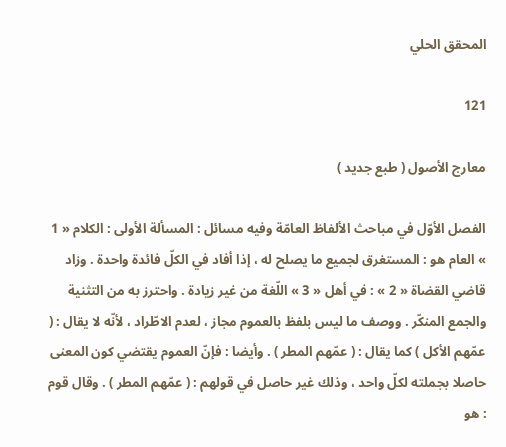المحقق الحلي

121

معارج الأصول ( طبع جديد )

الفصل الأوّل في مباحث الألفاظ العامّة وفيه مسائل : المسألة الأولى : الكلام « 1 » العام هو : المستغرق لجميع ما يصلح له ، إذا أفاد في الكلّ فائدة واحدة . وزاد قاضي القضاة « 2 » : في أهل « 3 » اللّغة من غير زيادة . واحترز به من التثنية والجمع المنكّر . ووصف ما ليس بلفظ بالعموم مجاز ، لعدم الاطّراد ، لأنّه لا يقال : ( عمّهم الأكل ) كما يقال : ( عمّهم المطر ) . وأيضا : فإنّ العموم يقتضي كون المعنى حاصلا بجملته لكلّ واحد ، وذلك غير حاصل في قولهم : ( عمّهم المطر ) . وقال قوم : هو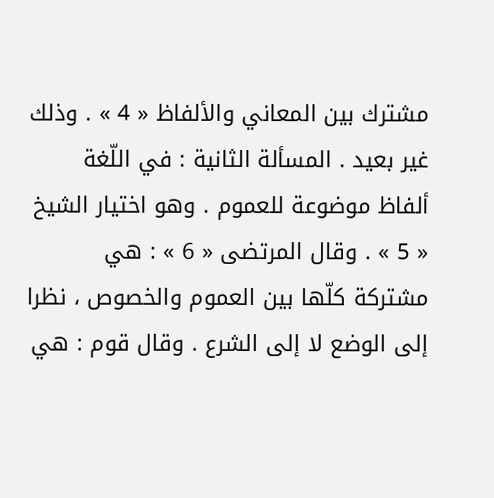مشترك بين المعاني والألفاظ « 4 » . وذلك غير بعيد . المسألة الثانية : في اللّغة ألفاظ موضوعة للعموم . وهو اختيار الشيخ « 5 » . وقال المرتضى « 6 » : هي مشتركة كلّها بين العموم والخصوص ، نظرا إلى الوضع لا إلى الشرع . وقال قوم : هي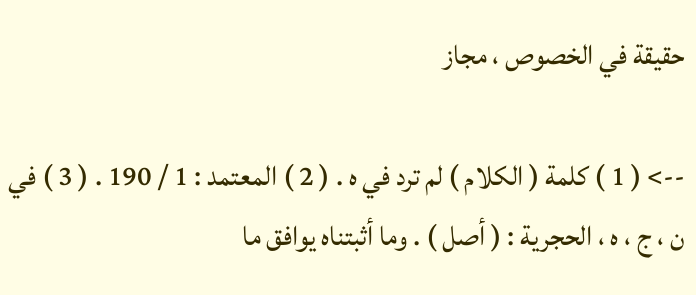حقيقة في الخصوص ، مجاز

--> ( 1 ) كلمة ( الكلام ) لم ترد في ه . ( 2 ) المعتمد : 1 / 190 . ( 3 ) في ن ، ج ، ه ، الحجرية : ( أصل ) . وما أثبتناه يوافق ما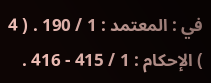في : المعتمد : 1 / 190 . ( 4 ) الإحكام : 1 / 415 - 416 .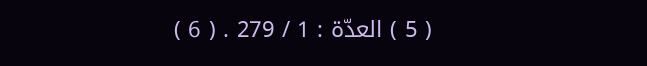( 5 ) العدّة : 1 / 279 . ( 6 )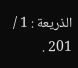الذريعة : 1 / 201 .